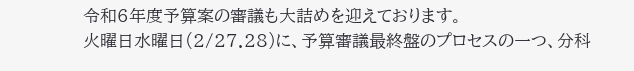令和6年度予算案の審議も大詰めを迎えております。
火曜日水曜日(2/27.28)に、予算審議最終盤のプロセスの一つ、分科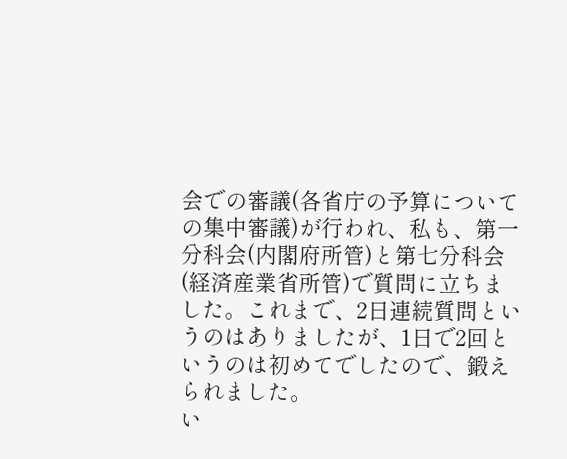会での審議(各省庁の予算についての集中審議)が行われ、私も、第一分科会(内閣府所管)と第七分科会(経済産業省所管)で質問に立ちました。これまで、2日連続質問というのはありましたが、1日で2回というのは初めてでしたので、鍛えられました。
い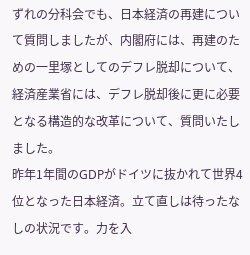ずれの分科会でも、日本経済の再建について質問しましたが、内閣府には、再建のための一里塚としてのデフレ脱却について、経済産業省には、デフレ脱却後に更に必要となる構造的な改革について、質問いたしました。
昨年1年間のGDPがドイツに抜かれて世界4位となった日本経済。立て直しは待ったなしの状況です。力を入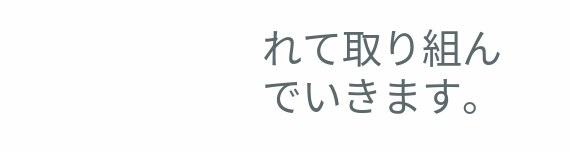れて取り組んでいきます。